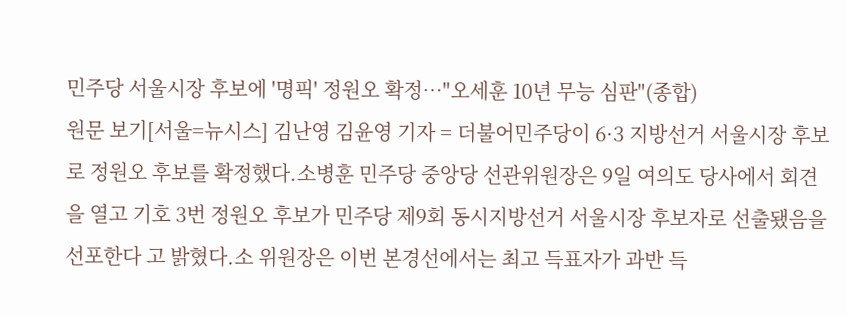민주당 서울시장 후보에 '명픽' 정원오 확정…"오세훈 10년 무능 심판"(종합)
원문 보기[서울=뉴시스] 김난영 김윤영 기자 = 더불어민주당이 6·3 지방선거 서울시장 후보로 정원오 후보를 확정했다.소병훈 민주당 중앙당 선관위원장은 9일 여의도 당사에서 회견을 열고 기호 3번 정원오 후보가 민주당 제9회 동시지방선거 서울시장 후보자로 선출됐음을 선포한다 고 밝혔다.소 위원장은 이번 본경선에서는 최고 득표자가 과반 득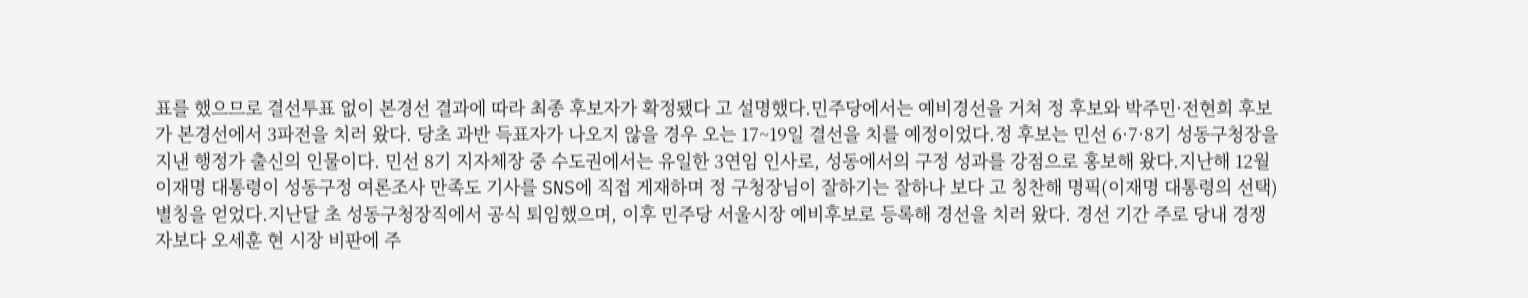표를 했으므로 결선투표 없이 본경선 결과에 따라 최종 후보자가 확정됐다 고 설명했다.민주당에서는 예비경선을 거쳐 정 후보와 박주민·전현희 후보가 본경선에서 3파전을 치러 왔다. 당초 과반 득표자가 나오지 않을 경우 오는 17~19일 결선을 치를 예정이었다.정 후보는 민선 6·7·8기 성동구청장을 지낸 행정가 출신의 인물이다. 민선 8기 지자체장 중 수도권에서는 유일한 3연임 인사로, 성동에서의 구정 성과를 강점으로 홍보해 왔다.지난해 12월 이재명 대통령이 성동구정 여론조사 만족도 기사를 SNS에 직접 게재하며 정 구청장님이 잘하기는 잘하나 보다 고 칭찬해 명픽(이재명 대통령의 선택) 별칭을 얻었다.지난달 초 성동구청장직에서 공식 퇴임했으며, 이후 민주당 서울시장 예비후보로 등록해 경선을 치러 왔다. 경선 기간 주로 당내 경쟁자보다 오세훈 현 시장 비판에 주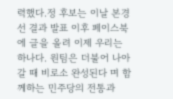력했다.정 후보는 이날 본경선 결과 발표 이후 페이스북에 글을 올려 이제 우리는 하나다. 원팀은 더불어 나아갈 때 비로소 완성된다 며 함께하는 민주당의 전통과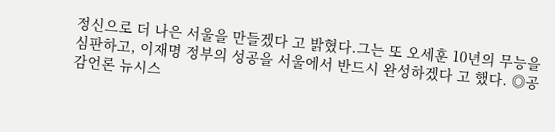정신으로 더 나은 서울을 만들겠다 고 밝혔다.그는 또 오세훈 10년의 무능을 심판하고, 이재명 정부의 성공을 서울에서 반드시 완성하겠다 고 했다. ◎공감언론 뉴시스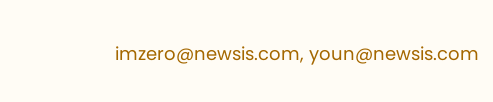imzero@newsis.com, youn@newsis.com